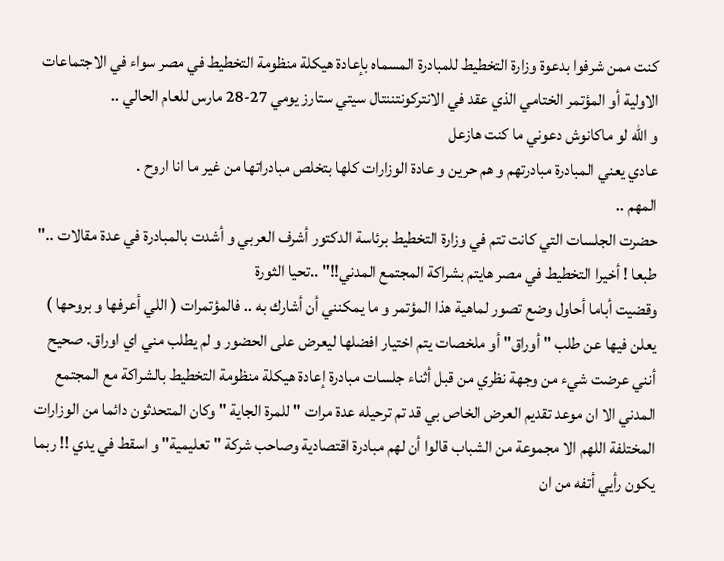كنت ممن شرفوا بدعوة وزارة التخطيط للمبادرة المسماه بإعادة هيكلة منظومة التخطيط في مصر سواء في الاجتماعات الاولية أو المؤتمر الختامي الذي عقد في الانتركونتننتال سيتي ستارز يومي 27-28 مارس للعام الحالي ..
و الله لو ماكانوش دعوني ما كنت هازعل
عادي يعني المبادرة مبادرتهم و هم حرين و عادة الوزارات كلها بتخلص مبادراتها من غير ما انا اروح .
المهم ..
حضرت الجلسات التي كانت تتم في وزارة التخطيط برئاسة الدكتور أشرف العربي و أشدت بالمبادرة في عدة مقالات .." طبعا ! أخيرا التخطيط في مصر هايتم بشراكة المجتمع المدني!!" ..تحيا الثورة
وقضيت أباما أحاول وضع تصور لماهية هذا المؤتمر و ما يمكنني أن أشارك به .. فالمؤتمرات ( اللي أعرفها و بروحها ) يعلن فيها عن طلب " أوراق" أو ملخصات يتم اختيار افضلها ليعرض على الحضور و لم يطلب مني اي اوراق. صحيح أنني عرضت شيء من وجهة نظري من قبل أثناء جلسات مبادرة إعادة هيكلة منظومة التخطيط بالشراكة مع المجتمع المدني الا ان موعد تقديم العرض الخاص بي قد تم ترحيله عدة مرات " للمرة الجاية " وكان المتحدثون دائما من الوزارات المختلفة اللهم الا مجموعة من الشباب قالوا أن لهم مبادرة اقتصادية وصاحب شركة " تعليمية" و اسقط في يدي !! ربما يكون رأيي أتفه من ان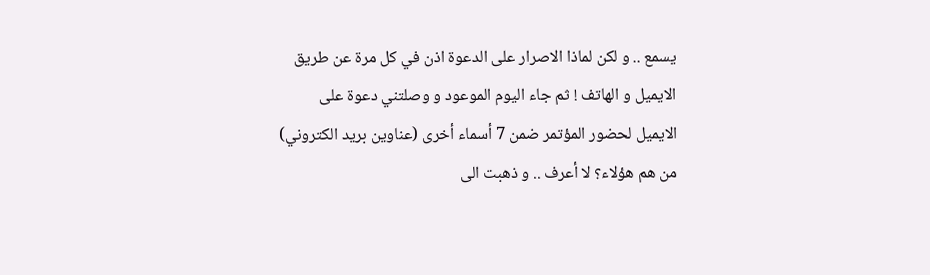يسمع .. و لكن لماذا الاصرار على الدعوة اذن في كل مرة عن طريق الايميل و الهاتف ! ثم جاء اليوم الموعود و وصلتني دعوة على الايميل لحضور المؤتمر ضمن 7 أسماء أخرى (عناوين بريد الكتروني)
من هم هؤلاء؟ لا أعرف .. و ذهبت الى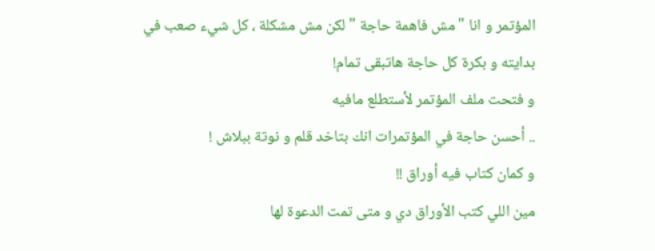المؤتمر و انا " مش فاهمة حاجة " لكن مش مشكلة ، كل شيء صعب في بدايته و بكرة كل حاجة هاتبقى تمام!
و فتحت ملف المؤتمر لأستطلع مافيه
.. أحسن حاجة في المؤتمرات انك بتاخد قلم و نوتة ببلاش !
و كمان كتاب فيه أوراق !!
مين اللي كتب الأوراق دي و متى تمت الدعوة لها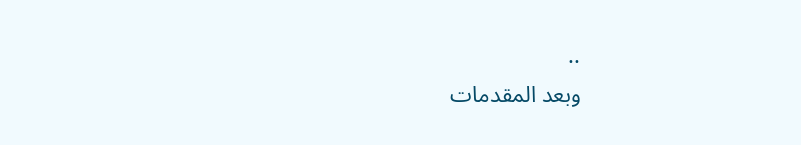..
وبعد المقدمات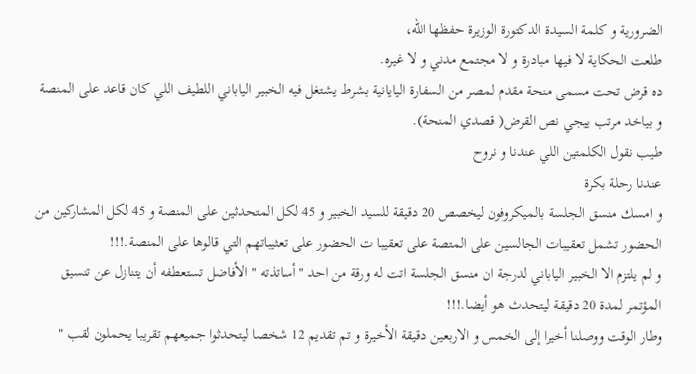الضرورية و كلمة السيدة الدكتورة الوزيرة حفظها الله،
طلعت الحكاية لا فيها مبادرة و لا مجتمع مدني و لا غيره.
ده قرض تحت مسمى منحة مقدم لمصر من السفارة اليايانية بشرط يشتغل فيه الخبير الياباني اللطيف اللي كان قاعد على المنصة و بياخد مرتب ييجي نص القرض( قصدي المنحة).
طيب نقول الكلمتين اللي عندنا و نروح
عندنا رحلة بكرة
و امسك منسق الجلسة بالميكروفون ليخصص 20 دقيقة للسيد الخبير و 45 لكل المتحدثين على المنصة و 45 لكل المشاركين من الحضور تشمل تعقيبات الجالسين على المتصة على تعقيبا ت الحضور على تعثيباتهم التي قالوها على المنصة.!!!
و لم يلتزم الا الخبير الياباني لدرجة ان منسق الجلسة اتت له ورقة من احد "أساتذته " الأفاضل تستعطفه أن يتنازل عن تنسيق المؤتمر لمدة 20 دقيقة ليتحدث هو أيضا.!!!
وطار الوقت ووصلنا أخيرا إلى الخمس و الاربعين دقيقة الأخيرة و تم تقديم 12 شخصا ليتحدثوا جميعهم تقريبا يحملون لقب "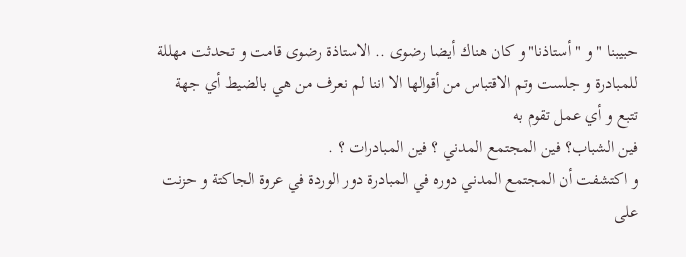حبيبنا " و " أستاذنا"و كان هناك أيضا رضوى .. الاستاذة رضوى قامت و تحدثت مهللة للمبادرة و جلست وتم الاقتباس من أقوالها الا اننا لم نعرف من هي بالضيط أي جهة تتبع و أي عمل تقوم به
فين الشباب؟ فين المجتمع المدني ؟ فين المبادرات ؟ .
و اكتشفت أن المجتمع المدني دوره في المبادرة دور الوردة في عروة الجاكتة و حزنت على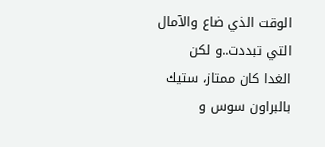الوقت الذي ضاع والآمال التي تبددت..و لكن
الغدا كان ممتاز، ستيك بالبراون سوس و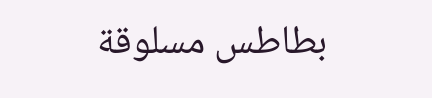بطاطس مسلوقة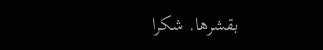بقشرها. شكرا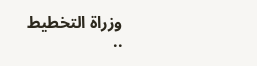وزراة التخطيط ..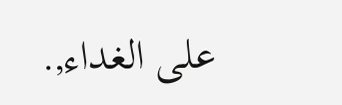على الغداء,.